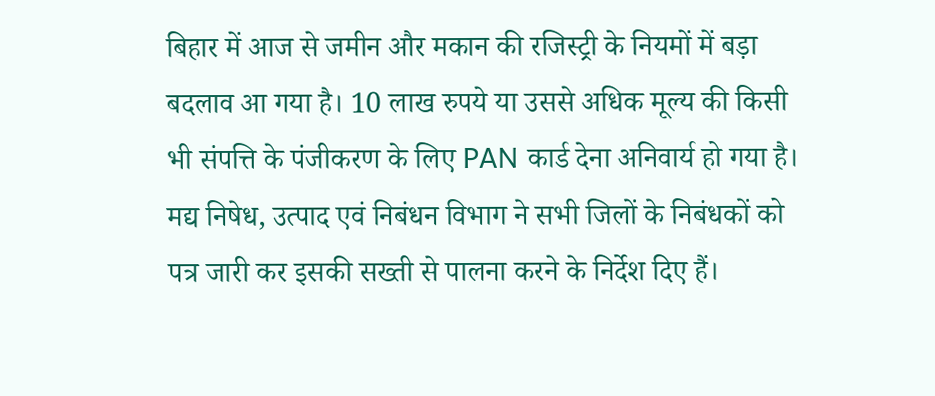बिहार में आज से जमीन और मकान की रजिस्ट्री के नियमों में बड़ा बदलाव आ गया है। 10 लाख रुपये या उससे अधिक मूल्य की किसी भी संपत्ति के पंजीकरण के लिए PAN कार्ड देना अनिवार्य हो गया है। मद्य निषेध, उत्पाद एवं निबंधन विभाग ने सभी जिलों के निबंधकों को पत्र जारी कर इसकी सख्ती से पालना करने के निर्देश दिए हैं।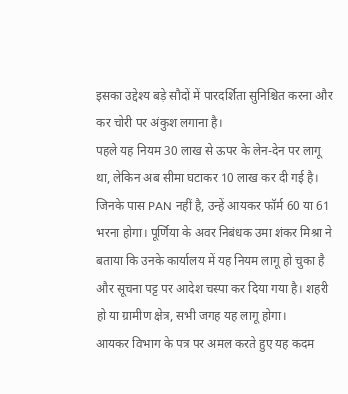इसका उद्देश्य बड़े सौदों में पारदर्शिता सुनिश्चित करना और कर चोरी पर अंकुश लगाना है।
पहले यह नियम 30 लाख से ऊपर के लेन-देन पर लागू था, लेकिन अब सीमा घटाकर 10 लाख कर दी गई है। जिनके पास PAN नहीं है, उन्हें आयकर फॉर्म 60 या 61 भरना होगा। पूर्णिया के अवर निबंधक उमा शंकर मिश्रा ने बताया कि उनके कार्यालय में यह नियम लागू हो चुका है और सूचना पट्ट पर आदेश चस्पा कर दिया गया है। शहरी हो या ग्रामीण क्षेत्र, सभी जगह यह लागू होगा।
आयकर विभाग के पत्र पर अमल करते हुए यह कदम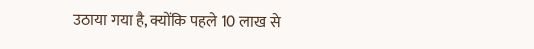उठाया गया है, क्योंकि पहले 10 लाख से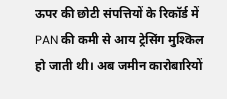ऊपर की छोटी संपत्तियों के रिकॉर्ड में PAN की कमी से आय ट्रेसिंग मुश्किल हो जाती थी। अब जमीन कारोबारियों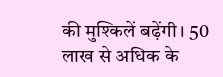की मुश्किलें बढ़ेंगी। 50 लाख से अधिक के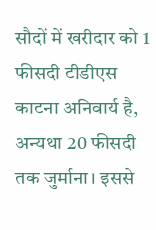सौदों में खरीदार को 1 फीसदी टीडीएस काटना अनिवार्य है, अन्यथा 20 फीसदी तक जुर्माना। इससे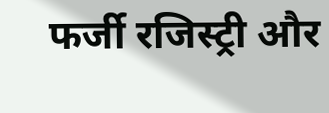फर्जी रजिस्ट्री और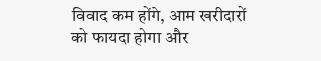विवाद कम होंगे, आम खरीदारों को फायदा होगा और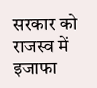सरकार को राजस्व में इजाफा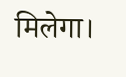मिलेगा।